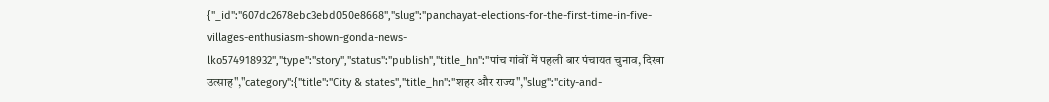{"_id":"607dc2678ebc3ebd050e8668","slug":"panchayat-elections-for-the-first-time-in-five-villages-enthusiasm-shown-gonda-news-lko574918932","type":"story","status":"publish","title_hn":"पांच गांवों में पहली बार पंचायत चुनाव, दिखा उत्साह","category":{"title":"City & states","title_hn":"शहर और राज्य","slug":"city-and-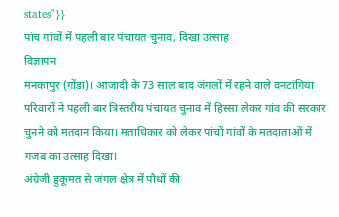states"}}
पांच गांवों में पहली बार पंचायत चुनाव, दिखा उत्साह
विज्ञापन
मनकापुर (गोंडा)। आजादी के 73 साल बाद जंगलों में रहने वाले वनटांगिया परिवारों ने पहली बार त्रिस्तरीय पंचायत चुनाव में हिस्सा लेकर गांव की सरकार चुनने को मतदान किया। मताधिकार को लेकर पांचों गांवों के मतदाताओं में गजब का उत्साह दिखा।
अंग्रेजी हुकूमत से जंगल क्षेत्र में पौधों की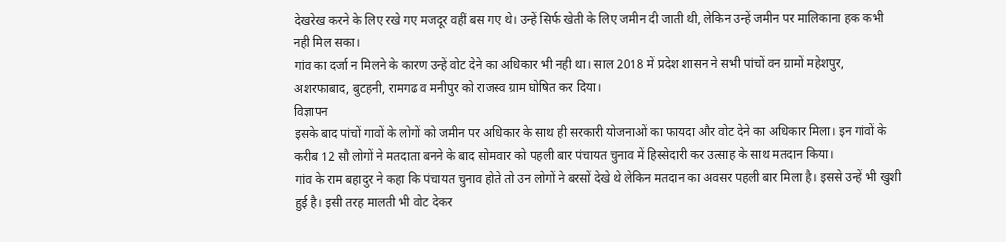देखरेख करने के लिए रखे गए मजदूर वहीं बस गए थे। उन्हें सिर्फ खेती के लिए जमीन दी जाती थी, लेकिन उन्हें जमीन पर मालिकाना हक कभी नही मिल सका।
गांव का दर्जा न मिलने के कारण उन्हें वोट देने का अधिकार भी नही था। साल 2018 में प्रदेश शासन ने सभी पांचों वन ग्रामों महेशपुर, अशरफाबाद, बुटहनी, रामगढ व मनीपुर को राजस्व ग्राम घोषित कर दिया।
विज्ञापन
इसके बाद पांचों गावों के लोगों को जमीन पर अधिकार के साथ ही सरकारी योजनाओं का फायदा और वोट देने का अधिकार मिला। इन गांवों के करीब 12 सौ लोगों ने मतदाता बनने के बाद सोमवार को पहली बार पंचायत चुनाव में हिस्सेदारी कर उत्साह के साथ मतदान किया।
गांव के राम बहादुर ने कहा कि पंचायत चुनाव होते तो उन लोगों ने बरसों देखे थे लेकिन मतदान का अवसर पहली बार मिला है। इससे उन्हें भी खुशी हुई है। इसी तरह मालती भी वोट देकर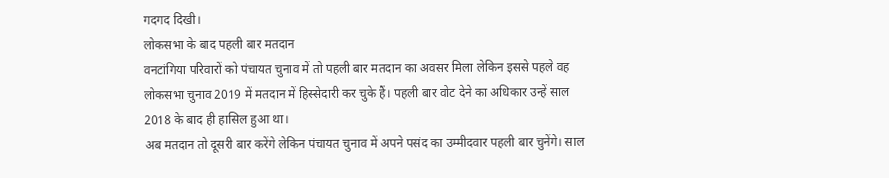गदगद दिखी।
लोकसभा के बाद पहली बार मतदान
वनटांगिया परिवारों को पंचायत चुनाव में तो पहली बार मतदान का अवसर मिला लेकिन इससे पहले वह लोकसभा चुनाव 2019 में मतदान में हिस्सेदारी कर चुके हैं। पहली बार वोट देने का अधिकार उन्हें साल 2018 के बाद ही हासिल हुआ था।
अब मतदान तो दूसरी बार करेंगे लेकिन पंचायत चुनाव में अपने पसंद का उम्मीदवार पहली बार चुनेंगे। साल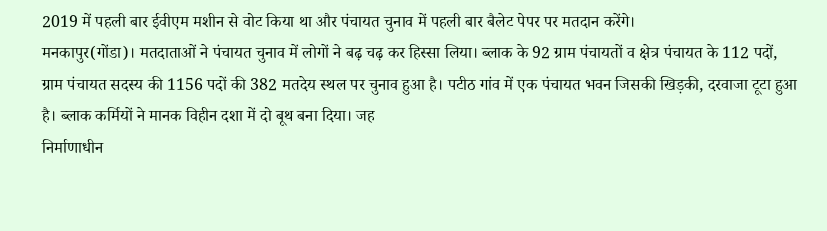2019 में पहली बार ईवीएम मशीन से वोट किया था और पंचायत चुनाव में पहली बार बैलेट पेपर पर मतदान करेंगे।
मनकापुर(गोंडा)। मतदाताओं ने पंचायत चुनाव में लोगों ने बढ़ चढ़ कर हिस्सा लिया। ब्लाक के 92 ग्राम पंचायतों व क्षेत्र पंचायत के 112 पदों, ग्राम पंचायत सदस्य की 1156 पदों की 382 मतदेय स्थल पर चुनाव हुआ है। पटीठ गांव में एक पंचायत भवन जिसकी खिड़की, दरवाजा टूटा हुआ है। ब्लाक कर्मियों ने मानक विहीन दशा में दो बूथ बना दिया। जह
निर्माणाधीन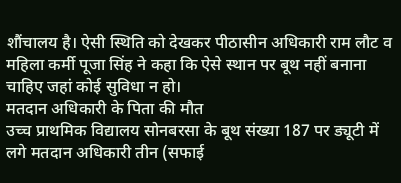शौंचालय है। ऐसी स्थिति को देखकर पीठासीन अधिकारी राम लौट व महिला कर्मी पूजा सिंह ने कहा कि ऐसे स्थान पर बूथ नहीं बनाना चाहिए जहां कोई सुविधा न हो।
मतदान अधिकारी के पिता की मौत
उच्च प्राथमिक विद्यालय सोनबरसा के बूथ संख्या 187 पर ड्यूटी में लगे मतदान अधिकारी तीन (सफाई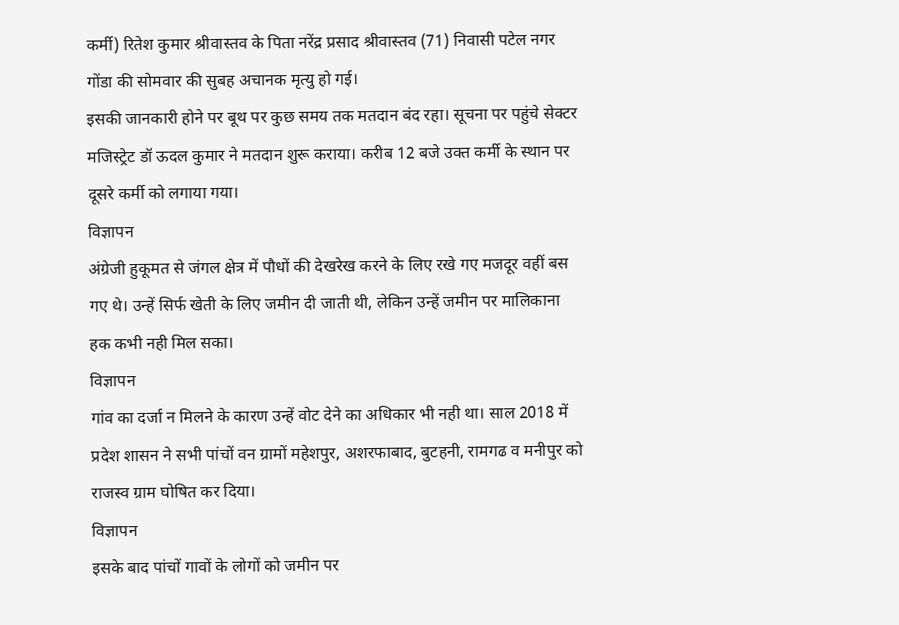कर्मी) रितेश कुमार श्रीवास्तव के पिता नरेंद्र प्रसाद श्रीवास्तव (71) निवासी पटेल नगर गोंडा की सोमवार की सुबह अचानक मृत्यु हो गई।
इसकी जानकारी होने पर बूथ पर कुछ समय तक मतदान बंद रहा। सूचना पर पहुंचे सेक्टर मजिस्ट्रेट डॉ ऊदल कुमार ने मतदान शुरू कराया। करीब 12 बजे उक्त कर्मी के स्थान पर दूसरे कर्मी को लगाया गया।
विज्ञापन
अंग्रेजी हुकूमत से जंगल क्षेत्र में पौधों की देखरेख करने के लिए रखे गए मजदूर वहीं बस गए थे। उन्हें सिर्फ खेती के लिए जमीन दी जाती थी, लेकिन उन्हें जमीन पर मालिकाना हक कभी नही मिल सका।
विज्ञापन
गांव का दर्जा न मिलने के कारण उन्हें वोट देने का अधिकार भी नही था। साल 2018 में प्रदेश शासन ने सभी पांचों वन ग्रामों महेशपुर, अशरफाबाद, बुटहनी, रामगढ व मनीपुर को राजस्व ग्राम घोषित कर दिया।
विज्ञापन
इसके बाद पांचों गावों के लोगों को जमीन पर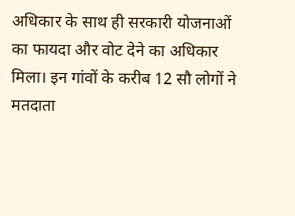अधिकार के साथ ही सरकारी योजनाओं का फायदा और वोट देने का अधिकार मिला। इन गांवों के करीब 12 सौ लोगों ने मतदाता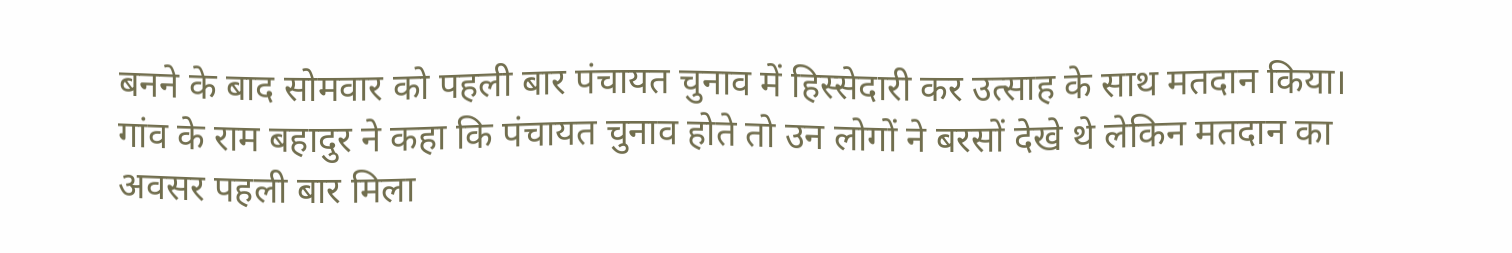बनने के बाद सोमवार को पहली बार पंचायत चुनाव में हिस्सेदारी कर उत्साह के साथ मतदान किया।
गांव के राम बहादुर ने कहा कि पंचायत चुनाव होते तो उन लोगों ने बरसों देखे थे लेकिन मतदान का अवसर पहली बार मिला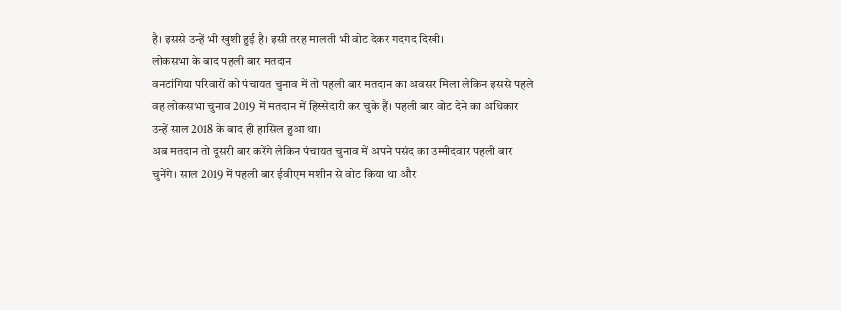है। इससे उन्हें भी खुशी हुई है। इसी तरह मालती भी वोट देकर गदगद दिखी।
लोकसभा के बाद पहली बार मतदान
वनटांगिया परिवारों को पंचायत चुनाव में तो पहली बार मतदान का अवसर मिला लेकिन इससे पहले वह लोकसभा चुनाव 2019 में मतदान में हिस्सेदारी कर चुके हैं। पहली बार वोट देने का अधिकार उन्हें साल 2018 के बाद ही हासिल हुआ था।
अब मतदान तो दूसरी बार करेंगे लेकिन पंचायत चुनाव में अपने पसंद का उम्मीदवार पहली बार चुनेंगे। साल 2019 में पहली बार ईवीएम मशीन से वोट किया था और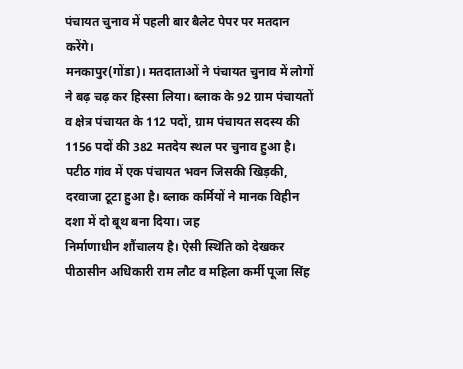पंचायत चुनाव में पहली बार बैलेट पेपर पर मतदान करेंगे।
मनकापुर(गोंडा)। मतदाताओं ने पंचायत चुनाव में लोगों ने बढ़ चढ़ कर हिस्सा लिया। ब्लाक के 92 ग्राम पंचायतों व क्षेत्र पंचायत के 112 पदों, ग्राम पंचायत सदस्य की 1156 पदों की 382 मतदेय स्थल पर चुनाव हुआ है। पटीठ गांव में एक पंचायत भवन जिसकी खिड़की, दरवाजा टूटा हुआ है। ब्लाक कर्मियों ने मानक विहीन दशा में दो बूथ बना दिया। जह
निर्माणाधीन शौंचालय है। ऐसी स्थिति को देखकर पीठासीन अधिकारी राम लौट व महिला कर्मी पूजा सिंह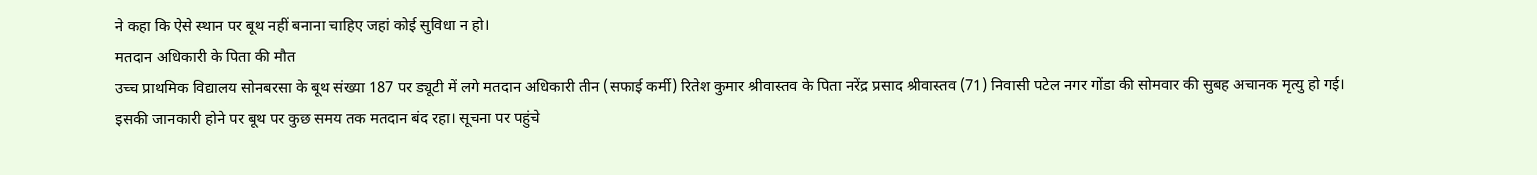ने कहा कि ऐसे स्थान पर बूथ नहीं बनाना चाहिए जहां कोई सुविधा न हो।
मतदान अधिकारी के पिता की मौत
उच्च प्राथमिक विद्यालय सोनबरसा के बूथ संख्या 187 पर ड्यूटी में लगे मतदान अधिकारी तीन (सफाई कर्मी) रितेश कुमार श्रीवास्तव के पिता नरेंद्र प्रसाद श्रीवास्तव (71) निवासी पटेल नगर गोंडा की सोमवार की सुबह अचानक मृत्यु हो गई।
इसकी जानकारी होने पर बूथ पर कुछ समय तक मतदान बंद रहा। सूचना पर पहुंचे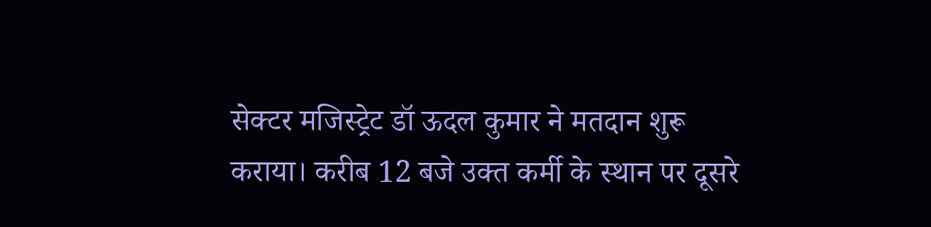सेक्टर मजिस्ट्रेट डॉ ऊदल कुमार ने मतदान शुरू कराया। करीब 12 बजे उक्त कर्मी के स्थान पर दूसरे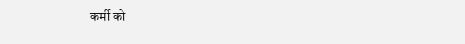कर्मी को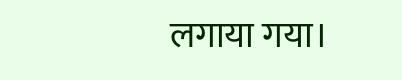लगाया गया।